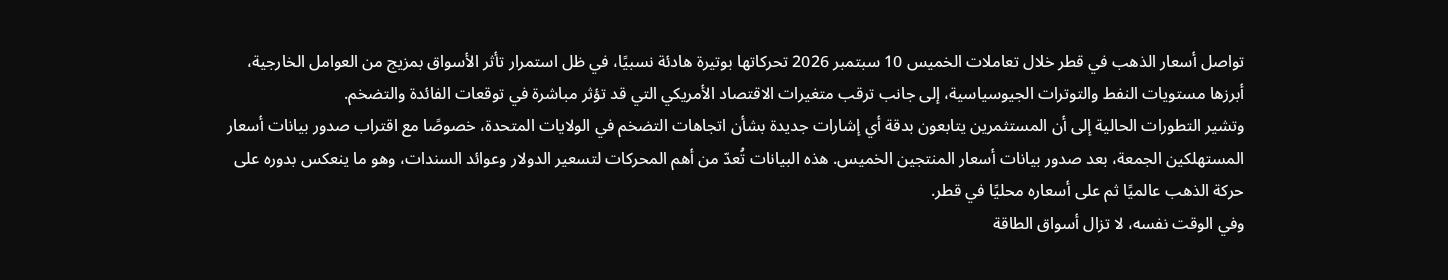تواصل أسعار الذهب في قطر خلال تعاملات الخميس 10 سبتمبر 2026 تحركاتها بوتيرة هادئة نسبيًا، في ظل استمرار تأثر الأسواق بمزيج من العوامل الخارجية، أبرزها مستويات النفط والتوترات الجيوسياسية، إلى جانب ترقب متغيرات الاقتصاد الأمريكي التي قد تؤثر مباشرة في توقعات الفائدة والتضخم.
وتشير التطورات الحالية إلى أن المستثمرين يتابعون بدقة أي إشارات جديدة بشأن اتجاهات التضخم في الولايات المتحدة، خصوصًا مع اقتراب صدور بيانات أسعار المستهلكين الجمعة، بعد صدور بيانات أسعار المنتجين الخميس. هذه البيانات تُعدّ من أهم المحركات لتسعير الدولار وعوائد السندات، وهو ما ينعكس بدوره على حركة الذهب عالميًا ثم على أسعاره محليًا في قطر.
وفي الوقت نفسه، لا تزال أسواق الطاقة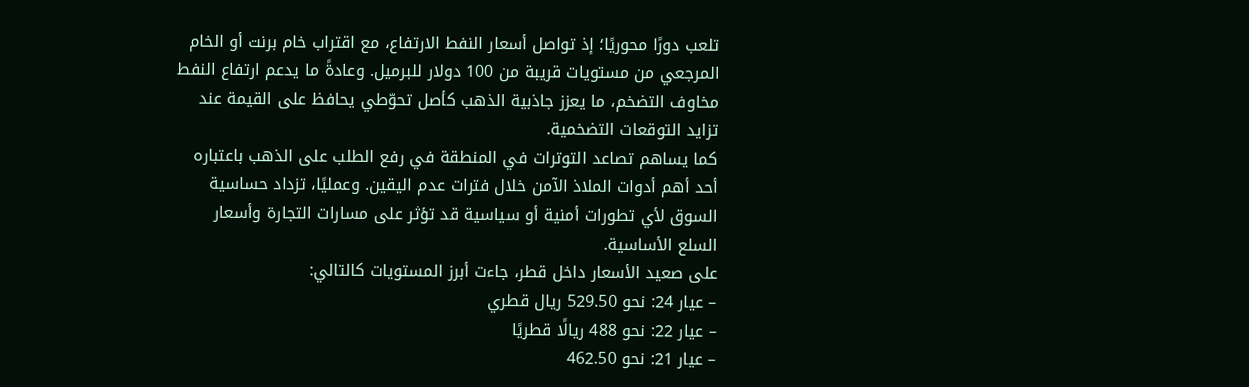تلعب دورًا محوريًا؛ إذ تواصل أسعار النفط الارتفاع، مع اقتراب خام برنت أو الخام المرجعي من مستويات قريبة من 100 دولار للبرميل. وعادةً ما يدعم ارتفاع النفط مخاوف التضخم، ما يعزز جاذبية الذهب كأصل تحوّطي يحافظ على القيمة عند تزايد التوقعات التضخمية.
كما يساهم تصاعد التوترات في المنطقة في رفع الطلب على الذهب باعتباره أحد أهم أدوات الملاذ الآمن خلال فترات عدم اليقين. وعمليًا، تزداد حساسية السوق لأي تطورات أمنية أو سياسية قد تؤثر على مسارات التجارة وأسعار السلع الأساسية.
على صعيد الأسعار داخل قطر، جاءت أبرز المستويات كالتالي:
– عيار 24: نحو 529.50 ريال قطري
– عيار 22: نحو 488 ريالًا قطريًا
– عيار 21: نحو 462.50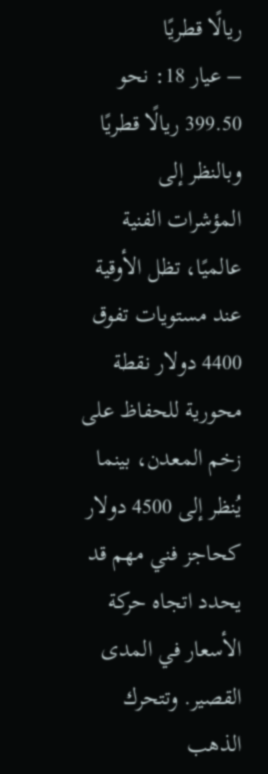ريالًا قطريًا
– عيار 18: نحو 399.50 ريالًا قطريًا
وبالنظر إلى المؤشرات الفنية عالميًا، تظل الأوقية عند مستويات تفوق 4400 دولار نقطة محورية للحفاظ على زخم المعدن، بينما يُنظر إلى 4500 دولار كحاجز فني مهم قد يحدد اتجاه حركة الأسعار في المدى القصير. وتتحرك الذهب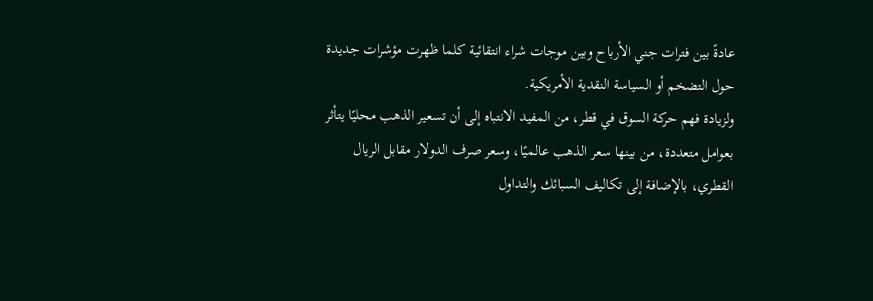عادةً بين فترات جني الأرباح وبين موجات شراء انتقائية كلما ظهرت مؤشرات جديدة حول التضخم أو السياسة النقدية الأمريكية.
ولزيادة فهم حركة السوق في قطر، من المفيد الانتباه إلى أن تسعير الذهب محليًا يتأثر بعوامل متعددة، من بينها سعر الذهب عالميًا، وسعر صرف الدولار مقابل الريال القطري، بالإضافة إلى تكاليف السبائك والتداول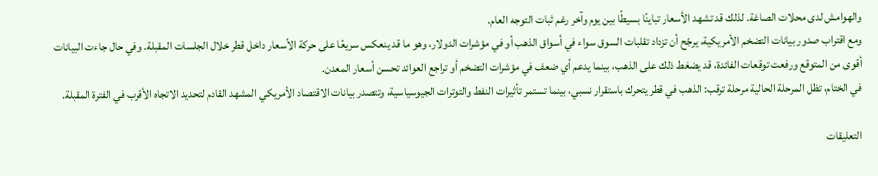والهوامش لدى محلات الصاغة. لذلك قد تشهد الأسعار تباينًا بسيطًا بين يوم وآخر رغم ثبات التوجه العام.
ومع اقتراب صدور بيانات التضخم الأمريكية، يرجّح أن تزداد تقلبات السوق سواء في أسواق الذهب أو في مؤشرات الدولار، وهو ما قد ينعكس سريعًا على حركة الأسعار داخل قطر خلال الجلسات المقبلة. وفي حال جاءت البيانات أقوى من المتوقع ورفعت توقعات الفائدة، قد يضغط ذلك على الذهب، بينما يدعم أي ضعف في مؤشرات التضخم أو تراجع العوائد تحسن أسعار المعدن.
في الختام، تظل المرحلة الحالية مرحلة ترقب: الذهب في قطر يتحرك باستقرار نسبي، بينما تستمر تأثيرات النفط والتوترات الجيوسياسية، وتتصدر بيانات الاقتصاد الأمريكي المشهد القادم لتحديد الاتجاه الأقرب في الفترة المقبلة.

التعليقات